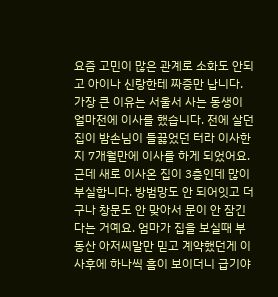요즘 고민이 많은 관계로 소화도 안되고 아이나 신랑한테 짜증만 납니다. 가장 큰 이유는 서울서 사는 동생이 얼마전에 이사를 했습니다. 전에 살던 집이 밤손님이 들끓었던 터라 이사한지 7개월만에 이사를 하게 되었어요. 근데 새로 이사온 집이 3층인데 많이 부실합니다. 방범망도 안 되어잇고 더구나 창문도 안 맞아서 문이 안 잠긴다는 거예요. 엄마가 집을 보실때 부동산 아저씨말만 믿고 계약했던게 이사후에 하나씩 흠이 보이더니 급기야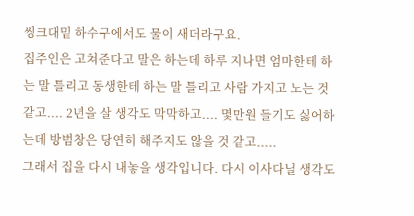씽크대밑 하수구에서도 물이 새더라구요.
집주인은 고쳐준다고 말은 하는데 하루 지나면 엄마한테 하는 말 틀리고 동생한테 하는 말 틀리고 사람 가지고 노는 것 같고.... 2년을 살 생각도 막막하고.... 몇만원 들기도 싫어하는데 방범창은 당연히 해주지도 않을 것 같고.....
그래서 집을 다시 내놓을 생각입니다. 다시 이사다닐 생각도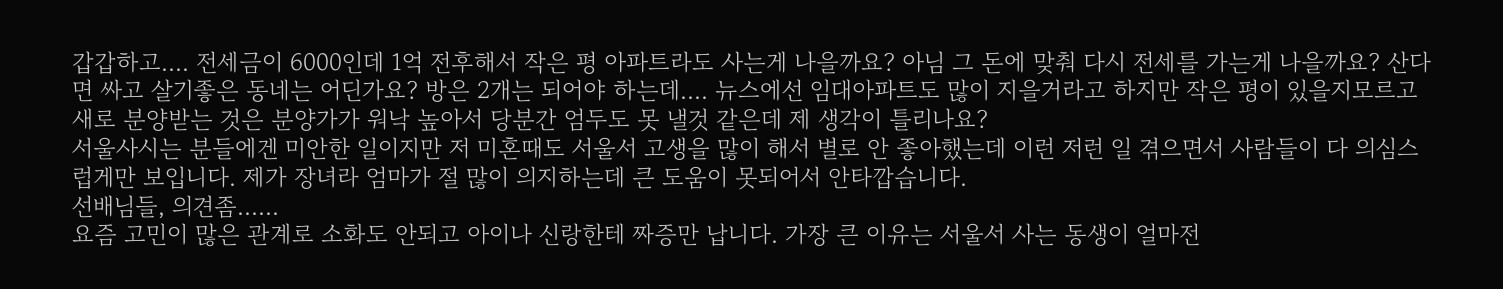갑갑하고.... 전세금이 6000인데 1억 전후해서 작은 평 아파트라도 사는게 나을까요? 아님 그 돈에 맞춰 다시 전세를 가는게 나을까요? 산다면 싸고 살기좋은 동네는 어딘가요? 방은 2개는 되어야 하는데.... 뉴스에선 임대아파트도 많이 지을거라고 하지만 작은 평이 있을지모르고 새로 분양받는 것은 분양가가 워낙 높아서 당분간 엄두도 못 낼것 같은데 제 생각이 틀리나요?
서울사시는 분들에겐 미안한 일이지만 저 미혼때도 서울서 고생을 많이 해서 별로 안 좋아했는데 이런 저런 일 겪으면서 사람들이 다 의심스럽게만 보입니다. 제가 장녀라 엄마가 절 많이 의지하는데 큰 도움이 못되어서 안타깝습니다.
선배님들, 의견좀......
요즘 고민이 많은 관계로 소화도 안되고 아이나 신랑한테 짜증만 납니다. 가장 큰 이유는 서울서 사는 동생이 얼마전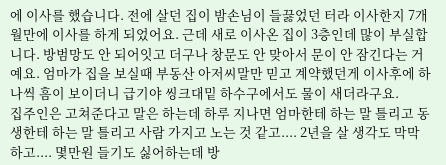에 이사를 했습니다. 전에 살던 집이 밤손님이 들끓었던 터라 이사한지 7개월만에 이사를 하게 되었어요. 근데 새로 이사온 집이 3층인데 많이 부실합니다. 방범망도 안 되어잇고 더구나 창문도 안 맞아서 문이 안 잠긴다는 거예요. 엄마가 집을 보실때 부동산 아저씨말만 믿고 계약했던게 이사후에 하나씩 흠이 보이더니 급기야 씽크대밑 하수구에서도 물이 새더라구요.
집주인은 고쳐준다고 말은 하는데 하루 지나면 엄마한테 하는 말 틀리고 동생한테 하는 말 틀리고 사람 가지고 노는 것 같고.... 2년을 살 생각도 막막하고.... 몇만원 들기도 싫어하는데 방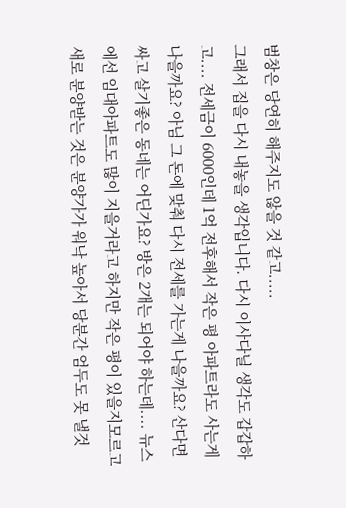범창은 당연히 해주지도 않을 것 같고.....
그래서 집을 다시 내놓을 생각입니다. 다시 이사다닐 생각도 갑갑하고.... 전세금이 6000인데 1억 전후해서 작은 평 아파트라도 사는게 나을까요? 아님 그 돈에 맞춰 다시 전세를 가는게 나을까요? 산다면 싸고 살기좋은 동네는 어딘가요? 방은 2개는 되어야 하는데.... 뉴스에선 임대아파트도 많이 지을거라고 하지만 작은 평이 있을지모르고 새로 분양받는 것은 분양가가 워낙 높아서 당분간 엄두도 못 낼것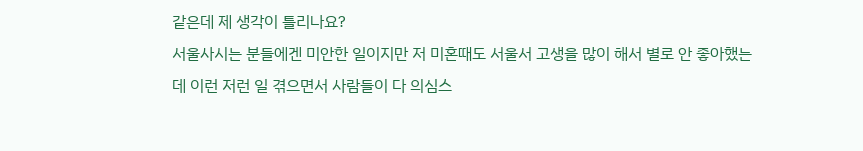같은데 제 생각이 틀리나요?
서울사시는 분들에겐 미안한 일이지만 저 미혼때도 서울서 고생을 많이 해서 별로 안 좋아했는데 이런 저런 일 겪으면서 사람들이 다 의심스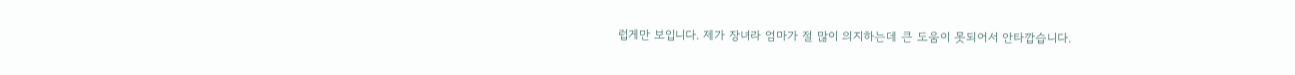럽게만 보입니다. 제가 장녀라 엄마가 절 많이 의지하는데 큰 도움이 못되어서 안타깝습니다.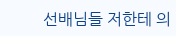선배님들 저한테 의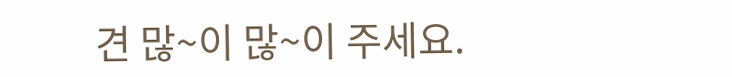견 많~이 많~이 주세요.